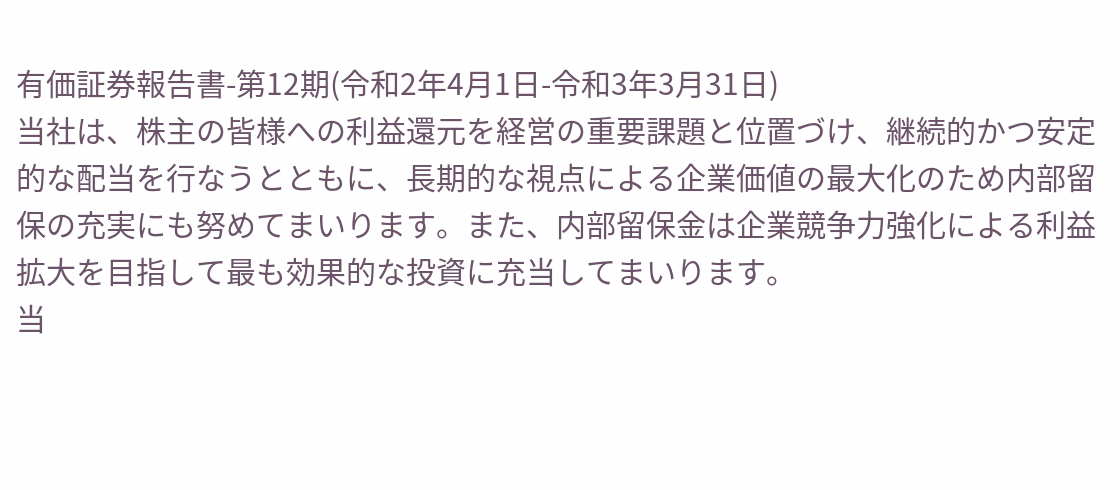有価証券報告書-第12期(令和2年4月1日-令和3年3月31日)
当社は、株主の皆様への利益還元を経営の重要課題と位置づけ、継続的かつ安定的な配当を行なうとともに、長期的な視点による企業価値の最大化のため内部留保の充実にも努めてまいります。また、内部留保金は企業競争力強化による利益拡大を目指して最も効果的な投資に充当してまいります。
当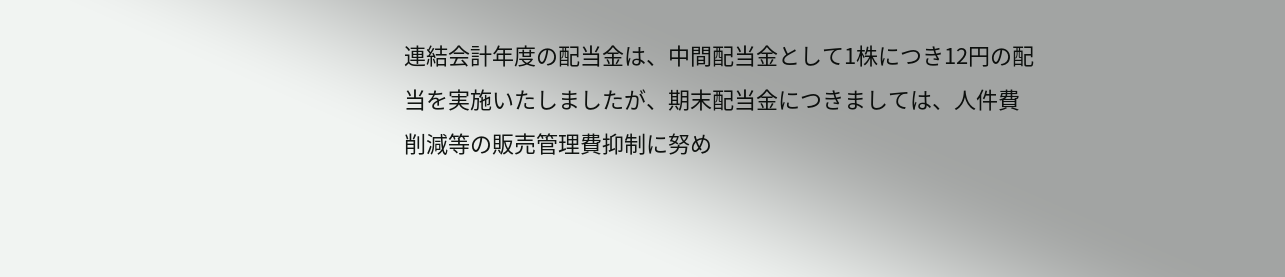連結会計年度の配当金は、中間配当金として1株につき12円の配当を実施いたしましたが、期末配当金につきましては、人件費削減等の販売管理費抑制に努め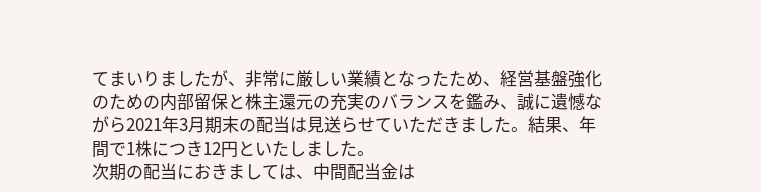てまいりましたが、非常に厳しい業績となったため、経営基盤強化のための内部留保と株主還元の充実のバランスを鑑み、誠に遺憾ながら2021年3月期末の配当は見送らせていただきました。結果、年間で1株につき12円といたしました。
次期の配当におきましては、中間配当金は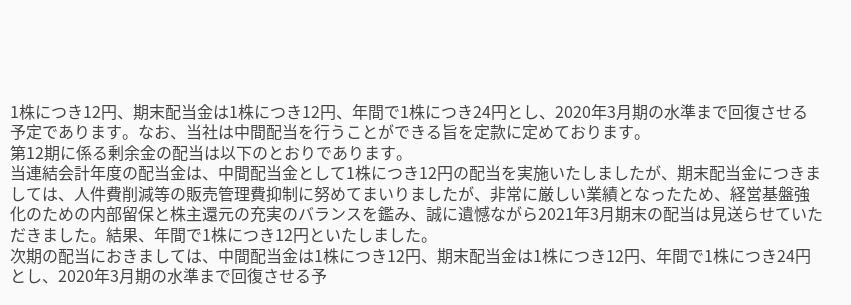1株につき12円、期末配当金は1株につき12円、年間で1株につき24円とし、2020年3月期の水準まで回復させる予定であります。なお、当社は中間配当を行うことができる旨を定款に定めております。
第12期に係る剰余金の配当は以下のとおりであります。
当連結会計年度の配当金は、中間配当金として1株につき12円の配当を実施いたしましたが、期末配当金につきましては、人件費削減等の販売管理費抑制に努めてまいりましたが、非常に厳しい業績となったため、経営基盤強化のための内部留保と株主還元の充実のバランスを鑑み、誠に遺憾ながら2021年3月期末の配当は見送らせていただきました。結果、年間で1株につき12円といたしました。
次期の配当におきましては、中間配当金は1株につき12円、期末配当金は1株につき12円、年間で1株につき24円とし、2020年3月期の水準まで回復させる予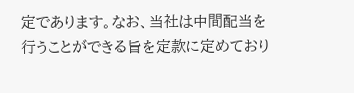定であります。なお、当社は中間配当を行うことができる旨を定款に定めており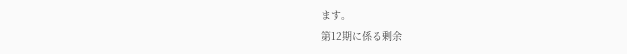ます。
第12期に係る剰余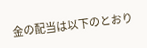金の配当は以下のとおり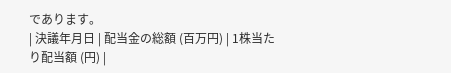であります。
| 決議年月日 | 配当金の総額 (百万円) | 1株当たり配当額 (円) |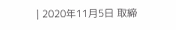| 2020年11月5日 取締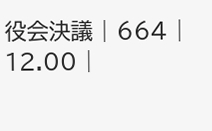役会決議 | 664 | 12.00 |